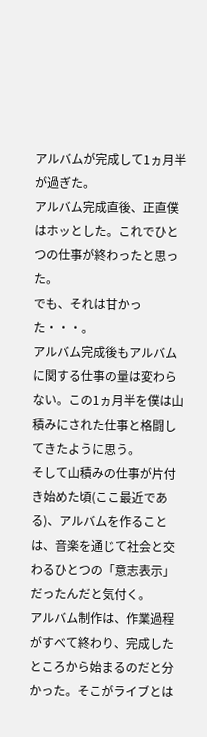アルバムが完成して1ヵ月半が過ぎた。
アルバム完成直後、正直僕はホッとした。これでひとつの仕事が終わったと思った。
でも、それは甘かった・・・。
アルバム完成後もアルバムに関する仕事の量は変わらない。この1ヵ月半を僕は山積みにされた仕事と格闘してきたように思う。
そして山積みの仕事が片付き始めた頃(ここ最近である)、アルバムを作ることは、音楽を通じて社会と交わるひとつの「意志表示」だったんだと気付く。
アルバム制作は、作業過程がすべて終わり、完成したところから始まるのだと分かった。そこがライブとは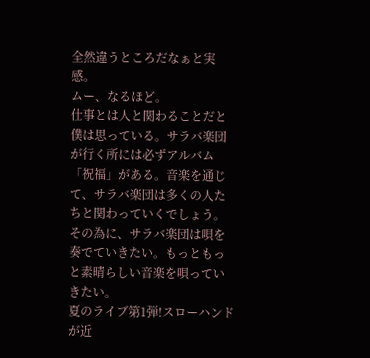全然違うところだなぁと実感。
ムー、なるほど。
仕事とは人と関わることだと僕は思っている。サラバ楽団が行く所には必ずアルバム「祝福」がある。音楽を通じて、サラバ楽団は多くの人たちと関わっていくでしょう。
その為に、サラバ楽団は唄を奏でていきたい。もっともっと素晴らしい音楽を唄っていきたい。
夏のライブ第1弾!スローハンドが近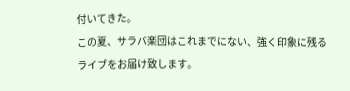付いてきた。
この夏、サラバ楽団はこれまでにない、強く印象に残るライブをお届け致します。